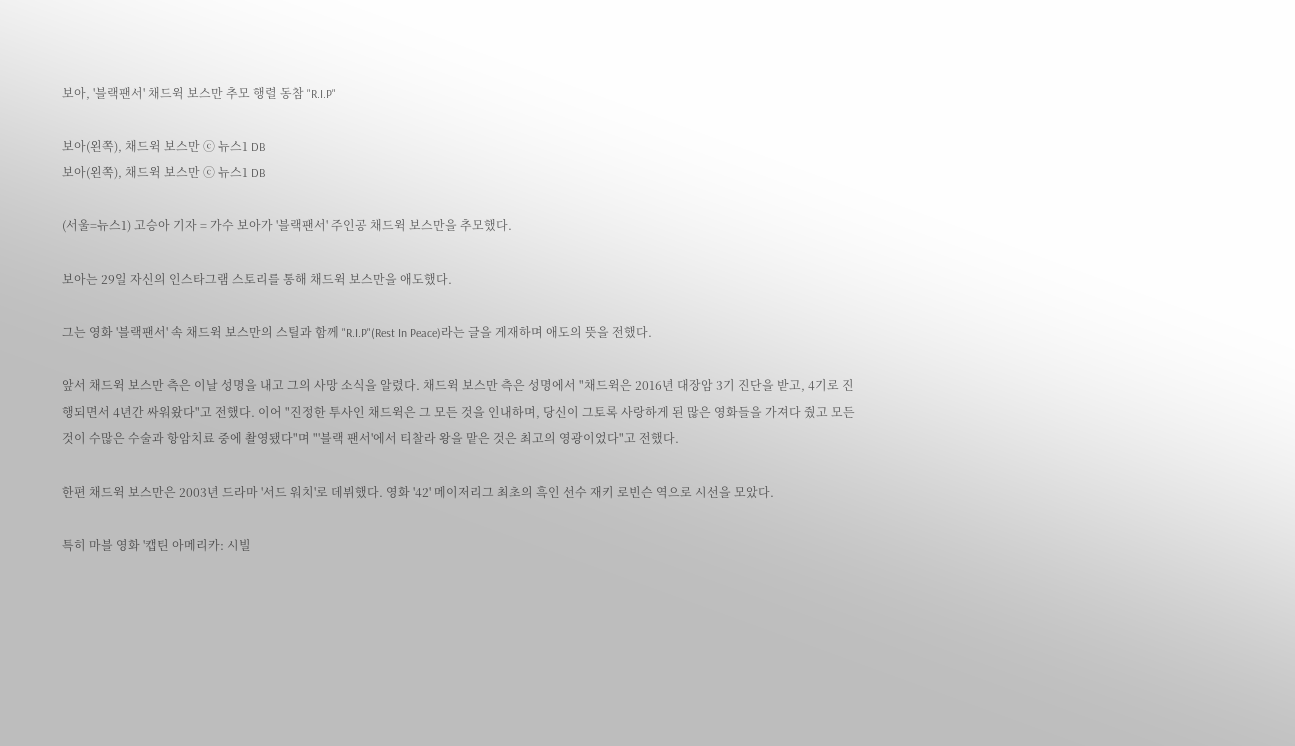보아, '블랙팬서' 채드윅 보스만 추모 행렬 동참 "R.I.P"

보아(왼쪽), 채드윅 보스만 ⓒ 뉴스1 DB
보아(왼쪽), 채드윅 보스만 ⓒ 뉴스1 DB

(서울=뉴스1) 고승아 기자 = 가수 보아가 '블랙팬서' 주인공 채드윅 보스만을 추모했다.

보아는 29일 자신의 인스타그램 스토리를 통해 채드윅 보스만을 애도했다.

그는 영화 '블랙팬서' 속 채드윅 보스만의 스틸과 함께 "R.I.P"(Rest In Peace)라는 글을 게재하며 애도의 뜻을 전했다.

앞서 채드윅 보스만 측은 이날 성명을 내고 그의 사망 소식을 알렸다. 채드윅 보스만 측은 성명에서 "채드윅은 2016년 대장암 3기 진단을 받고, 4기로 진행되면서 4년간 싸워왔다"고 전했다. 이어 "진정한 투사인 채드윅은 그 모든 것을 인내하며, 당신이 그토록 사랑하게 된 많은 영화들을 가져다 줬고 모든 것이 수많은 수술과 항암치료 중에 촬영됐다"며 "'블랙 팬서'에서 티찰라 왕을 맡은 것은 최고의 영광이었다"고 전했다.

한편 채드윅 보스만은 2003년 드라마 '서드 워치'로 데뷔했다. 영화 '42' 메이저리그 최초의 흑인 선수 재키 로빈슨 역으로 시선을 모았다.

특히 마블 영화 '캡틴 아메리카: 시빌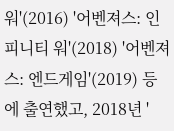워'(2016) '어벤져스: 인피니티 워'(2018) '어벤져스: 엔드게임'(2019) 등에 출연했고, 2018년 '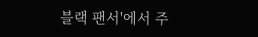블랙 팬서'에서 주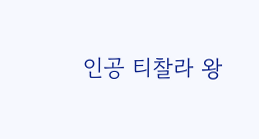인공 티찰라 왕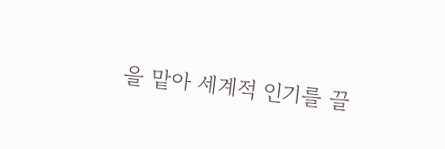을 맡아 세계적 인기를 끌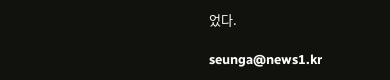었다.

seunga@news1.kr